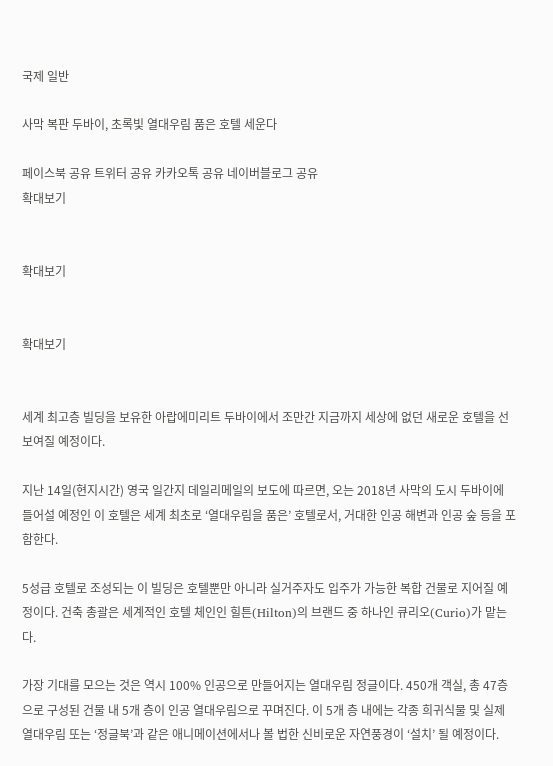국제 일반

사막 복판 두바이, 초록빛 열대우림 품은 호텔 세운다

페이스북 공유 트위터 공유 카카오톡 공유 네이버블로그 공유
확대보기


확대보기


확대보기


세계 최고층 빌딩을 보유한 아랍에미리트 두바이에서 조만간 지금까지 세상에 없던 새로운 호텔을 선보여질 예정이다.

지난 14일(현지시간) 영국 일간지 데일리메일의 보도에 따르면, 오는 2018년 사막의 도시 두바이에 들어설 예정인 이 호텔은 세계 최초로 ‘열대우림을 품은’ 호텔로서, 거대한 인공 해변과 인공 숲 등을 포함한다.

5성급 호텔로 조성되는 이 빌딩은 호텔뿐만 아니라 실거주자도 입주가 가능한 복합 건물로 지어질 예정이다. 건축 총괄은 세계적인 호텔 체인인 힐튼(Hilton)의 브랜드 중 하나인 큐리오(Curio)가 맡는다.

가장 기대를 모으는 것은 역시 100% 인공으로 만들어지는 열대우림 정글이다. 450개 객실, 총 47층으로 구성된 건물 내 5개 층이 인공 열대우림으로 꾸며진다. 이 5개 층 내에는 각종 희귀식물 및 실제 열대우림 또는 ‘정글북’과 같은 애니메이션에서나 볼 법한 신비로운 자연풍경이 ‘설치’ 될 예정이다.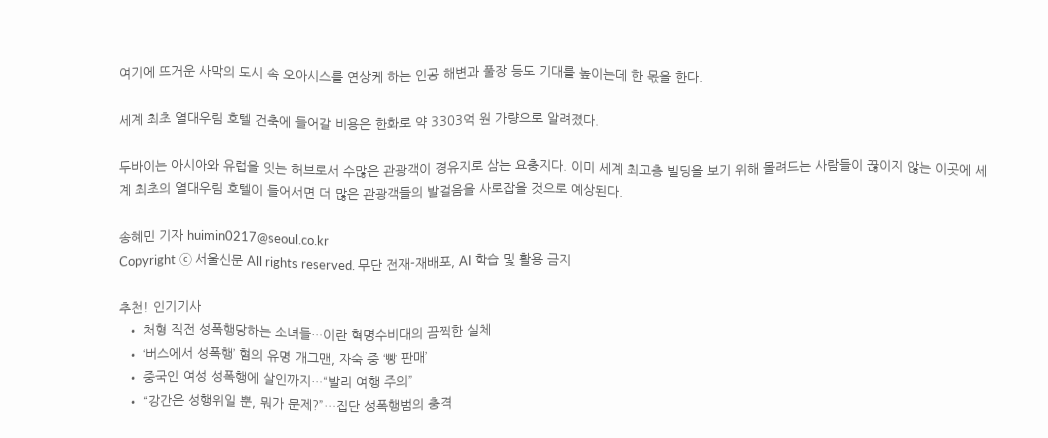여기에 뜨거운 사막의 도시 속 오아시스를 연상케 하는 인공 해변과 풀장 등도 기대를 높이는데 한 몫을 한다.

세계 최초 열대우림 호텔 건축에 들어갈 비용은 한화로 약 3303억 원 가량으로 알려졌다.

두바이는 아시아와 유럽을 잇는 허브로서 수많은 관광객이 경유지로 삼는 요충지다. 이미 세계 최고층 빌딩을 보기 위해 몰려드는 사람들이 끊이지 않는 이곳에 세계 최초의 열대우림 호텔이 들어서면 더 많은 관광객들의 발걸음을 사로잡을 것으로 예상된다.

송혜민 기자 huimin0217@seoul.co.kr
Copyright ⓒ 서울신문 All rights reserved. 무단 전재-재배포, AI 학습 및 활용 금지

추천! 인기기사
  • 처형 직전 성폭행당하는 소녀들…이란 혁명수비대의 끔찍한 실체
  • ‘버스에서 성폭행’ 혐의 유명 개그맨, 자숙 중 ‘빵 판매’
  • 중국인 여성 성폭행에 살인까지…“발리 여행 주의”
  • “강간은 성행위일 뿐, 뭐가 문제?”…집단 성폭행범의 충격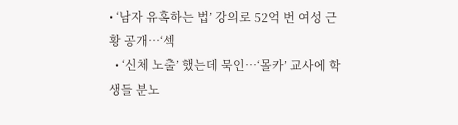• ‘남자 유혹하는 법’ 강의로 52억 번 여성 근황 공개…‘섹
  • ‘신체 노출’ 했는데 묵인…‘몰카’ 교사에 학생들 분노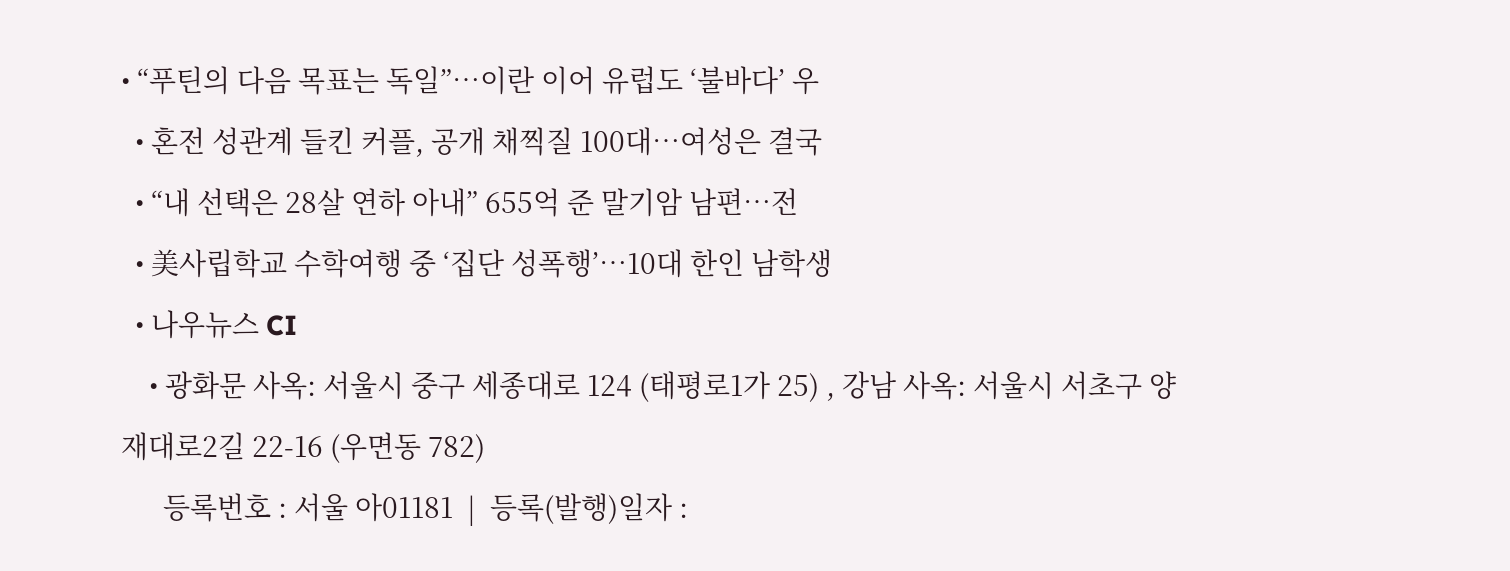• “푸틴의 다음 목표는 독일”…이란 이어 유럽도 ‘불바다’ 우
  • 혼전 성관계 들킨 커플, 공개 채찍질 100대…여성은 결국
  • “내 선택은 28살 연하 아내” 655억 준 말기암 남편…전
  • 美사립학교 수학여행 중 ‘집단 성폭행’…10대 한인 남학생
  • 나우뉴스 CI
    • 광화문 사옥: 서울시 중구 세종대로 124 (태평로1가 25) , 강남 사옥: 서울시 서초구 양재대로2길 22-16 (우면동 782)
      등록번호 : 서울 아01181  |  등록(발행)일자 :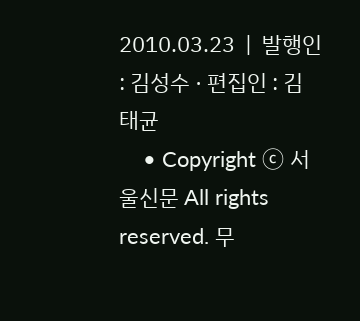2010.03.23  |  발행인 : 김성수 · 편집인 : 김태균
    • Copyright ⓒ 서울신문 All rights reserved. 무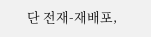단 전재-재배포,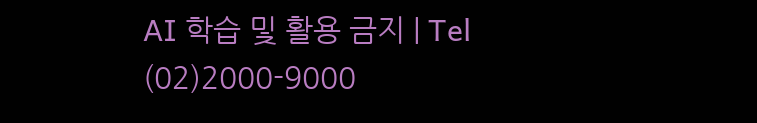AI 학습 및 활용 금지 | Tel (02)2000-9000